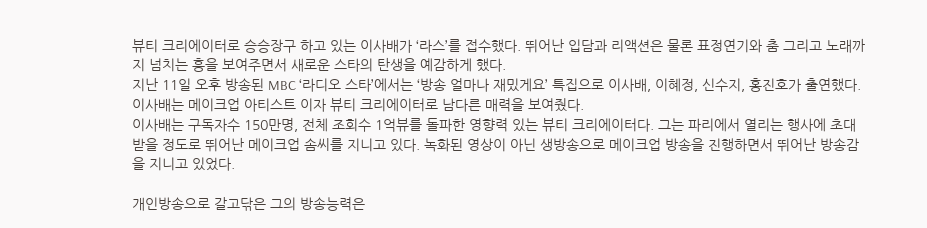뷰티 크리에이터로 승승장구 하고 있는 이사배가 ‘라스’를 접수했다. 뛰어난 입담과 리액션은 물론 표정연기와 춤 그리고 노래까지 넘치는 흥을 보여주면서 새로운 스타의 탄생을 예감하게 했다.
지난 11일 오후 방송된 MBC ‘라디오 스타’에서는 ‘방송 얼마나 재밌게요’ 특집으로 이사배, 이혜정, 신수지, 홍진호가 출연했다. 이사배는 메이크업 아티스트 이자 뷰티 크리에이터로 남다른 매력을 보여줬다.
이사배는 구독자수 150만명, 전체 조회수 1억뷰를 돌파한 영향력 있는 뷰티 크리에이터다. 그는 파리에서 열리는 행사에 초대 받을 정도로 뛰어난 메이크업 솜씨를 지니고 있다. 녹화된 영상이 아닌 생방송으로 메이크업 방송을 진행하면서 뛰어난 방송감을 지니고 있었다.

개인방송으로 갈고닦은 그의 방송능력은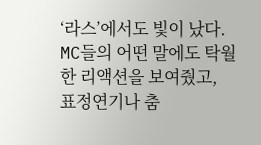‘라스’에서도 빛이 났다. MC들의 어떤 말에도 탁월한 리액션을 보여줬고, 표정연기나 춤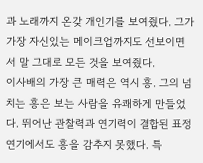과 노래까지 온갖 개인기를 보여줬다. 그가 가장 자신있는 메이크업까지도 선보이면서 말 그대로 모든 것을 보여줬다.
이사배의 가장 큰 매력은 역시 흥. 그의 넘치는 흥은 보는 사람을 유쾌하게 만들었다. 뛰어난 관찰력과 연기력이 결합된 표정 연기에서도 흥을 감추지 못했다. 특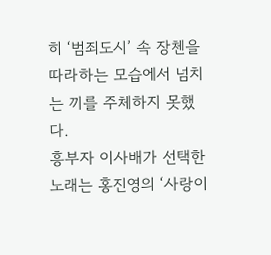히 ‘범죄도시’ 속 장첸을 따라하는 모습에서 넘치는 끼를 주체하지 못했다.
흥부자 이사배가 선택한 노래는 홍진영의 ‘사랑이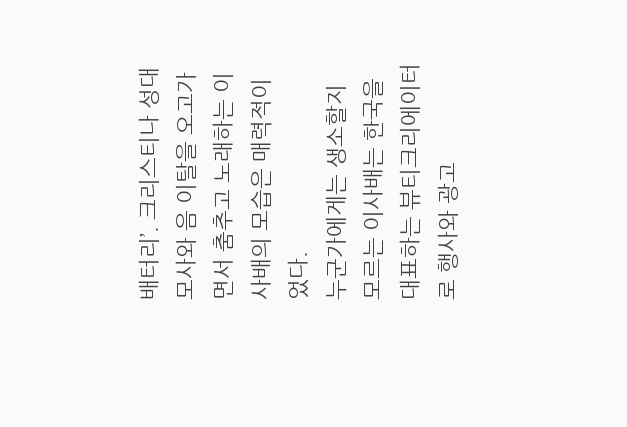배터리’. 크리스티나 성대모사와 음 이탈을 오고가면서 춤추고 노래하는 이사배의 모습은 매력적이었다.
누군가에게는 생소할지 모르는 이사배는 한국을 대표하는 뷰티크리에이터로 행사와 광고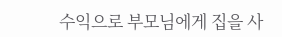수익으로 부모님에게 집을 사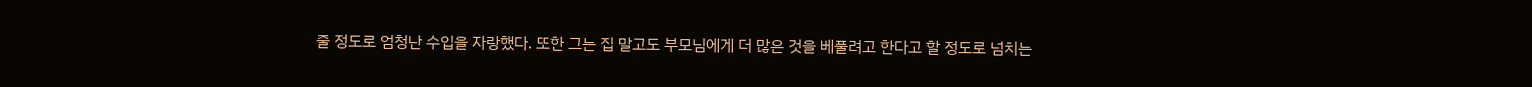줄 정도로 엄청난 수입을 자랑했다. 또한 그는 집 말고도 부모님에게 더 많은 것을 베풀려고 한다고 할 정도로 넘치는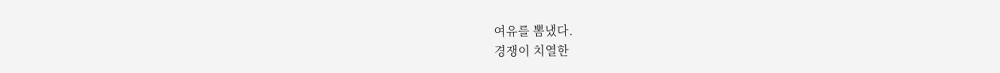여유를 뽐냈다.
경쟁이 치열한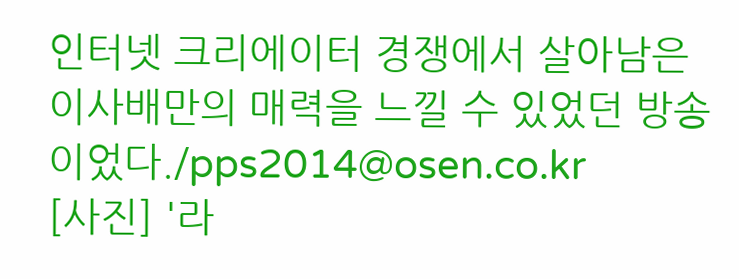인터넷 크리에이터 경쟁에서 살아남은 이사배만의 매력을 느낄 수 있었던 방송이었다./pps2014@osen.co.kr
[사진] '라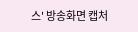스' 방송화면 캡처